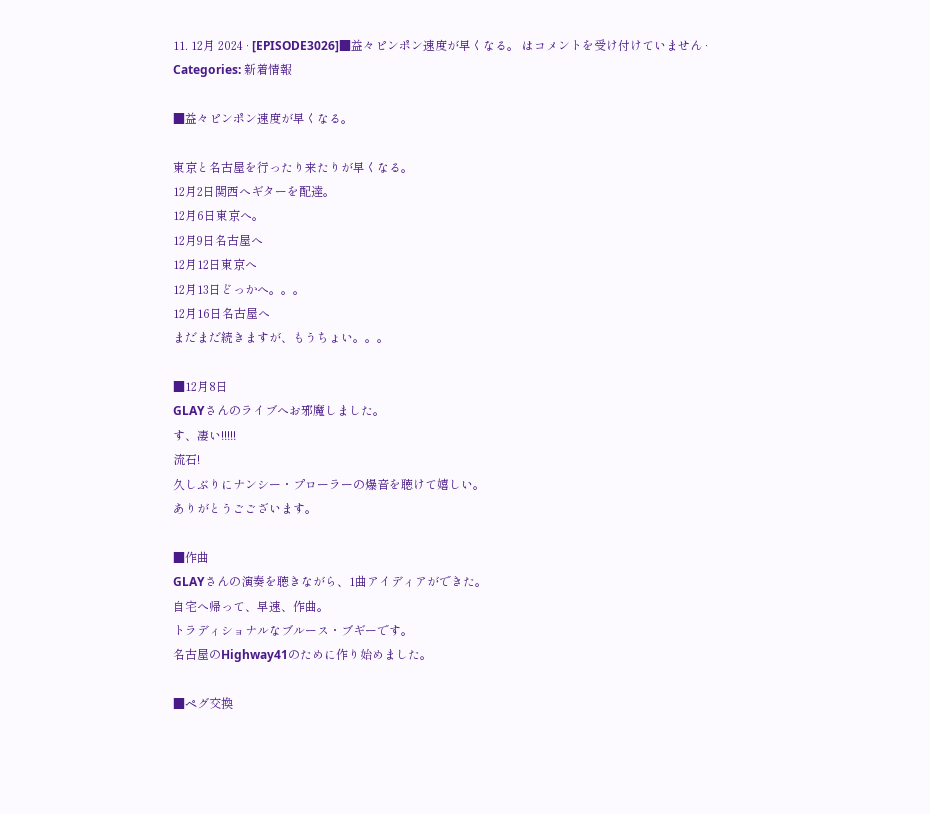11. 12月 2024 · [EPISODE3026]■益々ピンポン速度が早くなる。 はコメントを受け付けていません · Categories: 新着情報

■益々ピンポン速度が早くなる。

東京と名古屋を行ったり来たりが早くなる。
12月2日関西へギターを配達。
12月6日東京へ。
12月9日名古屋へ
12月12日東京へ
12月13日どっかへ。。。
12月16日名古屋へ
まだまだ続きますが、もうちょい。。。

■12月8日
GLAYさんのライブへお邪魔しました。
す、凄い!!!!!
流石!
久しぶりにナンシー・プローラーの爆音を聴けて嬉しい。
ありがとうごございます。

■作曲
GLAYさんの演奏を聴きながら、1曲アイディアができた。
自宅へ帰って、早速、作曲。
トラディショナルなブルース・ブギーです。
名古屋のHighway41のために作り始めました。

■ペグ交換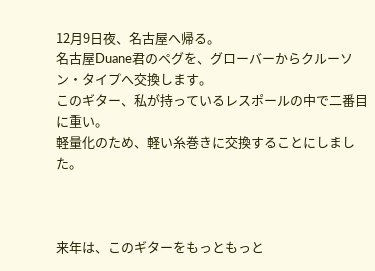12月9日夜、名古屋へ帰る。
名古屋Duane君のペグを、グローバーからクルーソン・タイプへ交換します。
このギター、私が持っているレスポールの中で二番目に重い。
軽量化のため、軽い糸巻きに交換することにしました。



来年は、このギターをもっともっと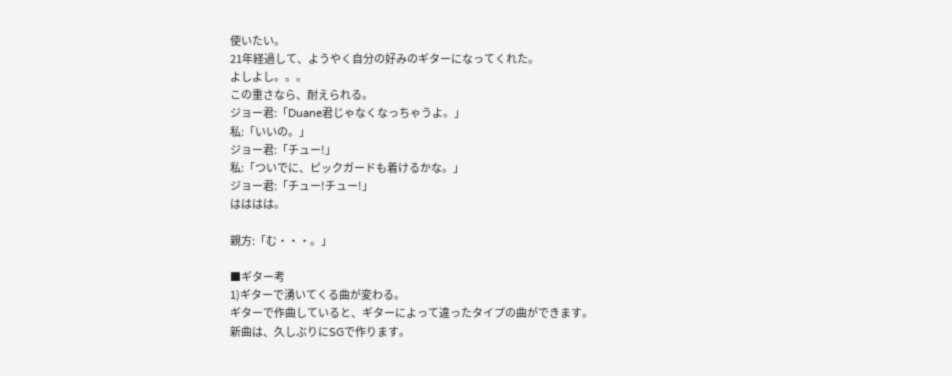使いたい。
21年経過して、ようやく自分の好みのギターになってくれた。
よしよし。。。
この重さなら、耐えられる。
ジョー君:「Duane君じゃなくなっちゃうよ。」
私:「いいの。」
ジョー君:「チュー!」
私:「ついでに、ピックガードも着けるかな。」
ジョー君:「チュー!チュー!」
はははは。

親方:「む・・・。」

■ギター考
1)ギターで湧いてくる曲が変わる。
ギターで作曲していると、ギターによって違ったタイプの曲ができます。
新曲は、久しぶりにSGで作ります。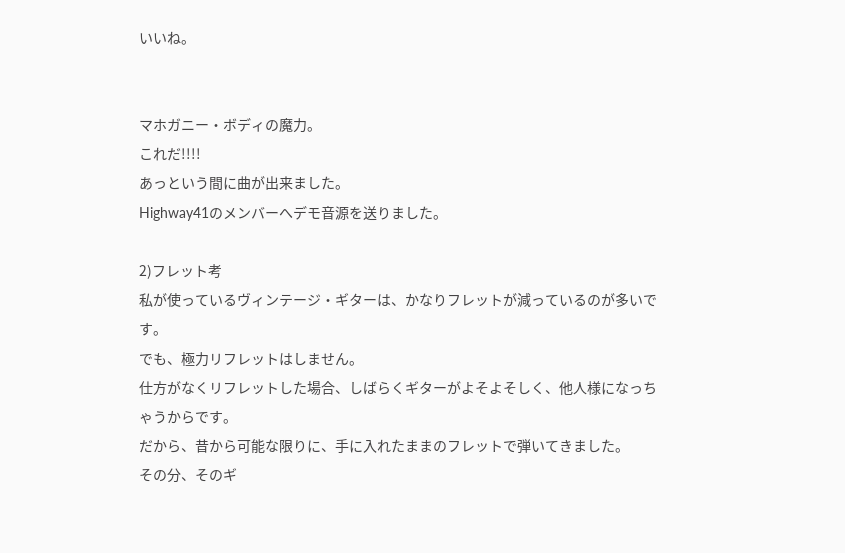いいね。


マホガニー・ボディの魔力。
これだ!!!!
あっという間に曲が出来ました。
Highway41のメンバーへデモ音源を送りました。

2)フレット考
私が使っているヴィンテージ・ギターは、かなりフレットが減っているのが多いです。
でも、極力リフレットはしません。
仕方がなくリフレットした場合、しばらくギターがよそよそしく、他人様になっちゃうからです。
だから、昔から可能な限りに、手に入れたままのフレットで弾いてきました。
その分、そのギ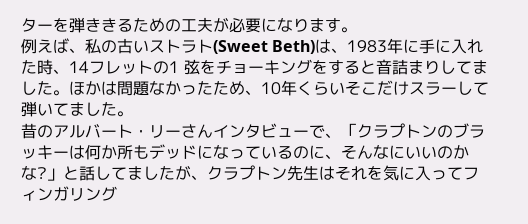ターを弾ききるための工夫が必要になります。
例えば、私の古いストラト(Sweet Beth)は、1983年に手に入れた時、14フレットの1 弦をチョーキングをすると音詰まりしてました。ほかは問題なかったため、10年くらいそこだけスラーして弾いてました。
昔のアルバート・リーさんインタビューで、「クラプトンのブラッキーは何か所もデッドになっているのに、そんなにいいのかな?」と話してましたが、クラプトン先生はそれを気に入ってフィンガリング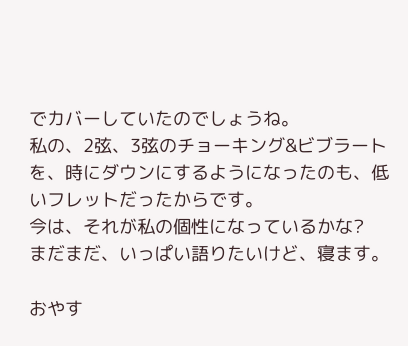でカバーしていたのでしょうね。
私の、2弦、3弦のチョーキング&ビブラートを、時にダウンにするようになったのも、低いフレットだったからです。
今は、それが私の個性になっているかな?
まだまだ、いっぱい語りたいけど、寝ます。

おやす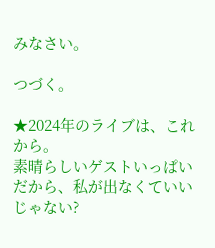みなさい。

つづく。

★2024年のライブは、これから。
素晴らしいゲストいっぱいだから、私が出なくていいじゃない?